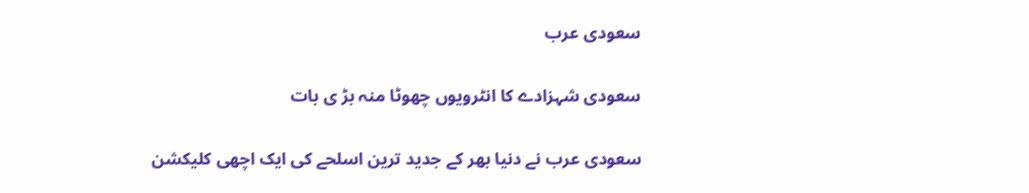سعودی عرب

سعودی شہزادے کا انٹرویوں چھوٹا منہ بڑ ی بات

سعودی عرب نے دنیا بھر کے جدید ترین اسلحے کی ایک اچھی کلیکشن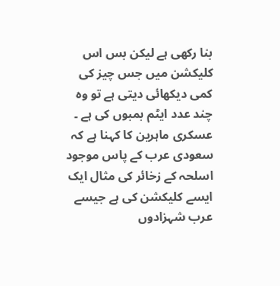بنا رکھی ہے لیکن بس اس کلیکشن میں جس چیز کی کمی دیکھائی دیتی ہے تو وہ چند عدد ایٹم بمبوں کی ہے ۔
عسکری ماہرین کا کہنا ہے کہ سعودی عرب کے پاس موجود اسلحہ کے زخائر کی مثال ایک ایسے کلیکشن کی ہے جیسے عرب شہزادوں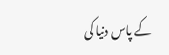کے پاس دنیا کی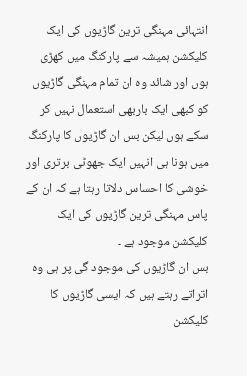انتہائی مہنگی ترین گاڑیوں کی ایک کلیکشن ہمیشہ سے پارکنگ میں کھڑی ہوں اور شائد وہ ان تمام مہنگی گاڑیوں کو کبھی ایک باربھی استعمال نہیں کر سکے ہوں لیکن بس ان گاڑیوں کا پارکنگ میں ہونا ہی انہیں ایک جھوٹی برتری اور خوشی کا احساس دلاتا رہتا ہے کہ ان کے پاس مہنگی ترین گاڑیوں کی ایک کلیکشن موجود ہے ۔
بس ان گاڑیوں کی موجود گی پر ہی وہ اتراتے رہتے ہیں کہ ایسی گاڑیوں کا کلیکشن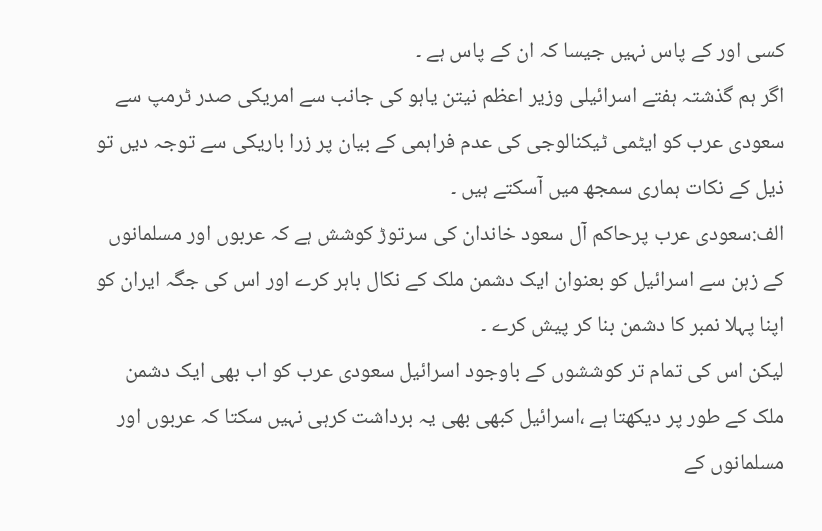کسی اور کے پاس نہیں جیسا کہ ان کے پاس ہے ۔
اگر ہم گذشتہ ہفتے اسرائیلی وزیر اعظم نیتن یاہو کی جانب سے امریکی صدر ٹرمپ سے سعودی عرب کو ایٹمی ٹیکنالوجی کی عدم فراہمی کے بیان پر زرا باریکی سے توجہ دیں تو ذیل کے نکات ہماری سمجھ میں آسکتے ہیں ۔
الف:سعودی عرب پرحاکم آل سعود خاندان کی سرتوڑ کوشش ہے کہ عربوں اور مسلمانوں کے زہن سے اسرائیل کو بعنوان ایک دشمن ملک کے نکال باہر کرے اور اس کی جگہ ایران کو اپنا پہلا نمبر کا دشمن بنا کر پیش کرے ۔
لیکن اس کی تمام تر کوششوں کے باوجود اسرائیل سعودی عرب کو اب بھی ایک دشمن ملک کے طور پر دیکھتا ہے ،اسرائیل کبھی بھی یہ برداشت کرہی نہیں سکتا کہ عربوں اور مسلمانوں کے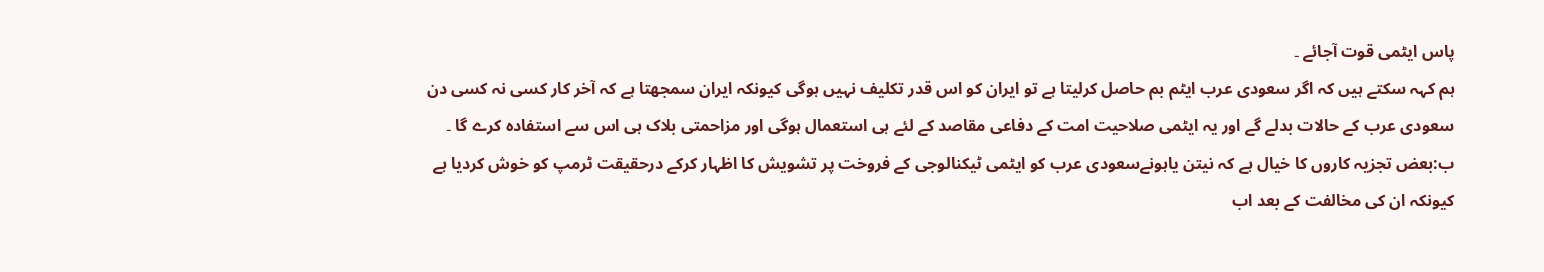پاس ایٹمی قوت آجائے ۔
ہم کہہ سکتے ہیں کہ اگر سعودی عرب ایٹم بم حاصل کرلیتا ہے تو ایران کو اس قدر تکلیف نہیں ہوگی کیونکہ ایران سمجھتا ہے کہ آخر کار کسی نہ کسی دن سعودی عرب کے حالات بدلے گے اور یہ ایٹمی صلاحیت امت کے دفاعی مقاصد کے لئے ہی استعمال ہوگی اور مزاحمتی بلاک ہی اس سے استفادہ کرے گا ۔
ب:بعض تجزیہ کاروں کا خیال ہے کہ نیتن یاہونےسعودی عرب کو ایٹمی ٹیکنالوجی کے فروخت پر تشویش کا اظہار کرکے درحقیقت ٹرمپ کو خوش کردیا ہے کیونکہ ان کی مخالفت کے بعد اب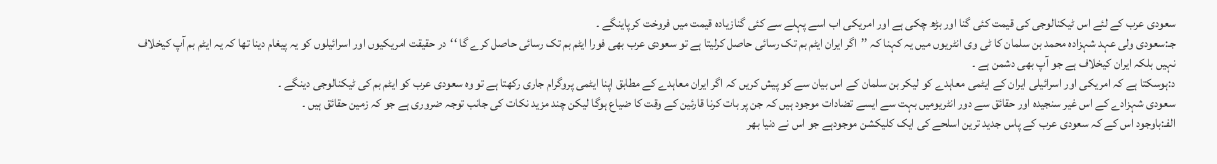سعودی عرب کے لئے اس ٹیکنالوجی کی قیمت کئی گنا اور بڑھ چکی ہے اور امریکی اب اسے پہلے سے کئی گنازیادہ قیمت میں فروخت کرپاینگے ۔
جـ:سعودی ولی عہد شہزادہ محمد بن سلمان کا ٹی وی انٹریوں میں یہ کہنا کہ ’’اگر ایران ایٹم بم تک رسائی حاصل کرلیتا ہے تو سعودی عرب بھی فورا ایٹم بم تک رسائی حاصل کرے گا ‘‘در حقیقت امریکیوں اور اسرائیلوں کو یہ پیغام دینا تھا کہ یہ ایٹم بم آپ کیخلاف نہیں بلکہ ایران کیخلاف ہے جو آپ بھی دشمن ہے ۔
د:ہوسکتا ہے کہ امریکی اور اسرائیلی ایران کے ایٹمی معاہدے کو لیکر بن سلمان کے اس بیان سے کو پیش کریں کہ اگر ایران معاہدے کے مطابق اپنا ایٹمی پروگرام جاری رکھتا ہے تو وہ سعودی عرب کو ایٹم بم کی ٹیکنالوجی دینگے ۔
سعودی شہزادے کے اس غیر سنجیدہ اور حقائق سے دور انٹریومیں بہت سے ایسے تضادات موجود ہیں کہ جن پر بات کرنا قارئین کے وقت کا ضیاع ہوگا لیکن چند مزید نکات کی جانب توجہ ضروری ہے جو کہ زمین حقائق ہیں ۔
الفـ:باوجود اس کے کہ سعودی عرب کے پاس جدید ترین اسلحے کی ایک کلیکشن موجودہے جو اس نے دنیا بھر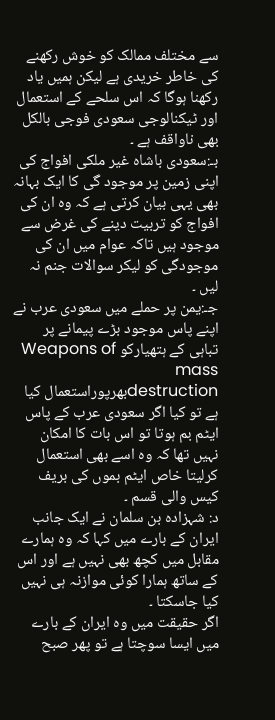سے مختلف ممالک کو خوش رکھنے کی خاطر خریدی ہے لیکن ہمیں یاد رکھنا ہوگا کہ اس سلحے کے استعمال اور ٹیکنالوجی سعودی فوجی بالکل بھی ناواقف ہے ۔
بـ:سعودی باشاہ غیر ملکی افواج کی اپنی زمین پر موجود گی کا ایک بہانہ بھی یہی بیان کرتی ہے کہ وہ ان کی افواج کو تربیت دینے کی غرض سے موجود ہیں تاکہ عوام میں ان کی موجودگی کو لیکر سوالات جنم نہ لیں ۔
جـ:یمن پر حملے میں سعودی عرب نے اپنے پاس موجود بڑے پیمانے پر تباہی کے ہتھیارکو Weapons of mass destructionبھرپوراستعمال کیا ہے تو کیا اگر سعودی عرب کے پاس ایٹم بم ہوتا تو اس بات کا امکان نہیں تھا کہ وہ اسے بھی استعمال کرلیتا خاص ایٹم بموں کی بریف کیس والی قسم ۔
د: شہزادہ بن سلمان نے ایک جانب ایران کے بارے میں کہا کہ وہ ہمارے مقابل میں کچھ بھی نہیں ہے اور اس کے ساتھ ہمارا کوئی موازنہ ہی نہیں کیا جاسکتا ۔
اگر حقیقت میں وہ ایران کے بارے میں ایسا سوچتا ہے تو پھر صبح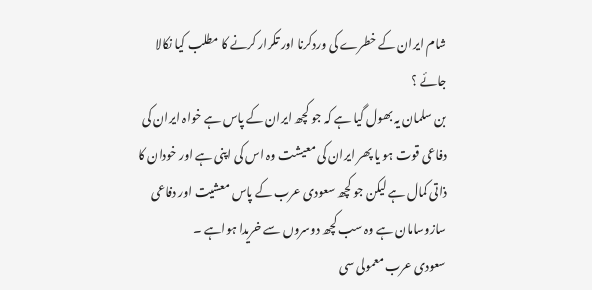شام ایران کے خطرے کی وردکرنا اور تکرار کرنے کا مطلب کیا نکالا جائے ؟
بن سلمان یہ بھول گیا ہے کہ جو کچھ ایران کے پاس ہے خواہ ایران کی دفاعی قوت ہو یا پھر ایران کی معیشت وہ اس کی اپنی ہے اور خودان کا ذاتی کمال ہے لیکن جو کچھ سعودی عرب کے پاس معشیت اور دفاعی سازوسامان ہے وہ سب کچھ دوسروں سے خریدا ہواہے ۔
سعودی عرب معمولی سی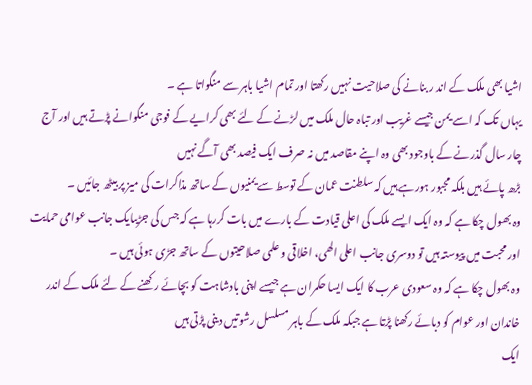اشیا بھی ملک کے اند ر بنانے کی صلاحیت نہیں رکھتا اور تمام اشیا باہر سے منگواتا ہے ۔
یہاں تک کہ اسے یمن جیسے غریب اور تباہ حال ملک میں لڑنے کے لئے بھی کرایے کے فوجی منگوانے پڑتے ہیں اور آج چار سال گذرنے کے باوجود بھی وہ اپنے مقاصد میں نہ صرف ایک فیصد بھی آگے نہیں
بڑھ پائے ہیں بلکہ مجبور ہورہے ہیں کہ سلطنت عمان کے توسط سے یمنیوں کے ساتھ مذاکرات کی میز پر بیٹھ جائیں ۔
وہ بھول چکا ہے کہ وہ ایک ایسے ملک کی اعلی قیادت کے بارے میں بات کررہا ہے کہ جس کی جڑیںایک جانب عوامی حمایت اور محبت میں پیوستہ ہیں تو دوسری جانب اعلی الھی، اخلاقی و علمی صلاحیتوں کے ساتھ جڑی ہوئی ہیں ۔
وہ بھول چکا ہے کہ وہ سعودی عرب کا ایک ایسا حکمران ہے جیسے اپنی بادشاہت کو بچائے رکھنے کے لئے ملک کے اندر خاندان اور عوام کو دبائے رکھنا پڑتا ہے جبکہ ملک کے باہر مسلسل رشوتیں دینی پڑتی ہیں
ایک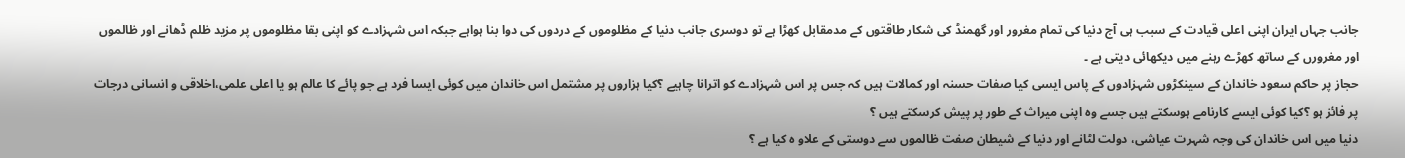جانب جہاں ایران اپنی اعلی قیادت کے سبب ہی آج دنیا کی تمام مغرور اور گھمنڈ کی شکار طاقتوں کے مدمقابل کھڑا ہے تو دوسری جانب دنیا کے مظلوموں کے دردوں کی دوا بنا ہواہے جبکہ اس شہزادے کو اپنی بقا مظلوموں پر مزید ظلم ڈھانے اور ظالموں اور مغرورں کے ساتھ کھڑے رہنے میں دیکھائی دیتی ہے ۔
حجاز پر حاکم سعود خاندان کے سینکڑوں شہزادوں کے پاس ایسی کیا صفات حسنہ اور کمالات ہیں کہ جس پر اس شہزادے کو اترانا چاہیے ؟کیا ہزاروں پر مشتمل اس خاندان میں کوئی ایسا فرد ہے جو پائے کا عالم ہو یا اعلی علمی،اخلاقی و انسانی درجات پر فائز ہو ؟کیا کوئی ایسے کارنامے ہوسکتے ہیں جسے وہ اپنی میراث کے طور پر پیش کرسکتے ہیں ؟
دنیا میں اس خاندان کی وجہ شہرت عیاشی، دولت لٹانے اور دنیا کے شیطان صفت ظالموں سے دوستی کے علاو ہ کیا ہے ؟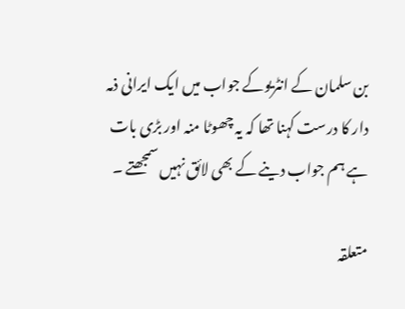بن سلمان کے انٹریوکے جواب میں ایک ایرانی ذمہ دار کا درست کہنا تھا کہ یہ چھوٹا منہ اور بڑی بات ہے ہم جواب دینے کے بھی لائق نہیں سمجھتے ۔

متعلقہ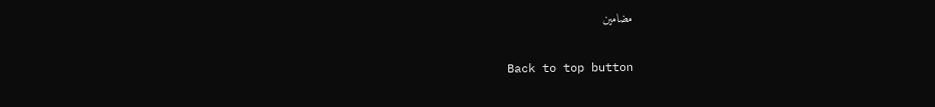مضامین

Back to top button